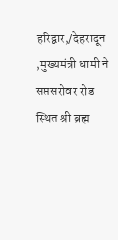हरिद्वार,/देहरादून ,मुख्यमंत्री धामी ने सप्तसरोवर रोड स्थित श्री ब्रह्म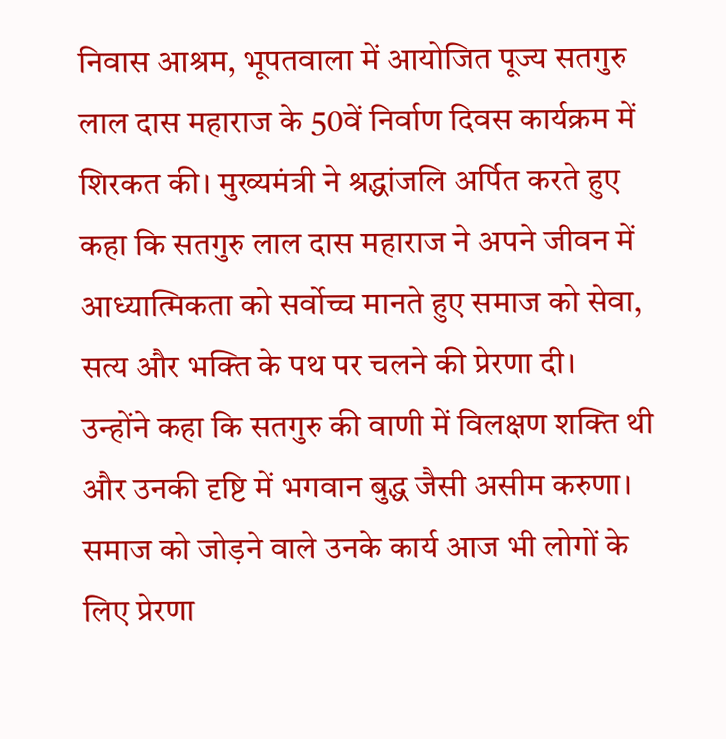निवास आश्रम, भूपतवाला में आयोजित पूज्य सतगुरु लाल दास महाराज के 50वें निर्वाण दिवस कार्यक्रम में शिरकत की। मुख्यमंत्री ने श्रद्धांजलि अर्पित करते हुए कहा कि सतगुरु लाल दास महाराज ने अपने जीवन में आध्यात्मिकता को सर्वोच्च मानते हुए समाज को सेवा, सत्य और भक्ति के पथ पर चलने की प्रेरणा दी।
उन्होंने कहा कि सतगुरु की वाणी में विलक्षण शक्ति थी और उनकी दृष्टि में भगवान बुद्ध जैसी असीम करुणा। समाज को जोड़ने वाले उनके कार्य आज भी लोगों के लिए प्रेरणा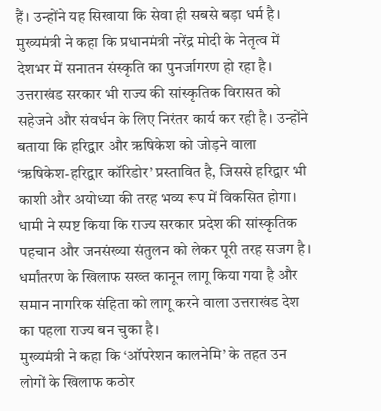हैं। उन्होंने यह सिखाया कि सेवा ही सबसे बड़ा धर्म है।
मुख्यमंत्री ने कहा कि प्रधानमंत्री नरेंद्र मोदी के नेतृत्व में देशभर में सनातन संस्कृति का पुनर्जागरण हो रहा है। उत्तराखंड सरकार भी राज्य की सांस्कृतिक विरासत को सहेजने और संवर्धन के लिए निरंतर कार्य कर रही है। उन्होंने बताया कि हरिद्वार और ऋषिकेश को जोड़ने वाला ‘ऋषिकेश-हरिद्वार कॉरिडोर’ प्रस्तावित है, जिससे हरिद्वार भी काशी और अयोध्या की तरह भव्य रूप में विकसित होगा।
धामी ने स्पष्ट किया कि राज्य सरकार प्रदेश की सांस्कृतिक पहचान और जनसंख्या संतुलन को लेकर पूरी तरह सजग है। धर्मांतरण के खिलाफ सख्त कानून लागू किया गया है और समान नागरिक संहिता को लागू करने वाला उत्तराखंड देश का पहला राज्य बन चुका है।
मुख्यमंत्री ने कहा कि ‘ऑपरेशन कालनेमि’ के तहत उन लोगों के खिलाफ कठोर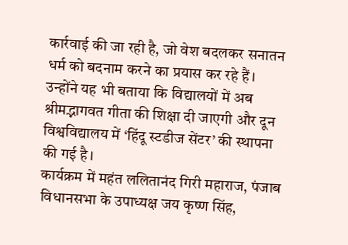कार्रवाई की जा रही है, जो वेश बदलकर सनातन धर्म को बदनाम करने का प्रयास कर रहे हैं। उन्होंने यह भी बताया कि विद्यालयों में अब श्रीमद्भागवत गीता की शिक्षा दी जाएगी और दून विश्वविद्यालय में ‘हिंदू स्टडीज सेंटर’ की स्थापना की गई है।
कार्यक्रम में महंत ललितानंद गिरी महाराज, पंजाब विधानसभा के उपाध्यक्ष जय कृष्ण सिंह,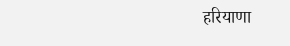हरियाणा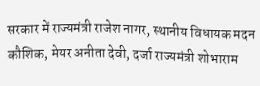सरकार में राज्यमंत्री राजेश नागर, स्थानीय विधायक मदन कौशिक, मेयर अनीता देवी, दर्जा राज्यमंत्री शोभाराम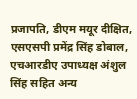प्रजापति, डीएम मयूर दीक्षित, एसएसपी प्रमेंद्र सिंह डोबाल, एचआरडीए उपाध्यक्ष अंशुल सिंह सहित अन्य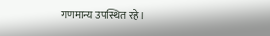गणमान्य उपस्थित रहे।